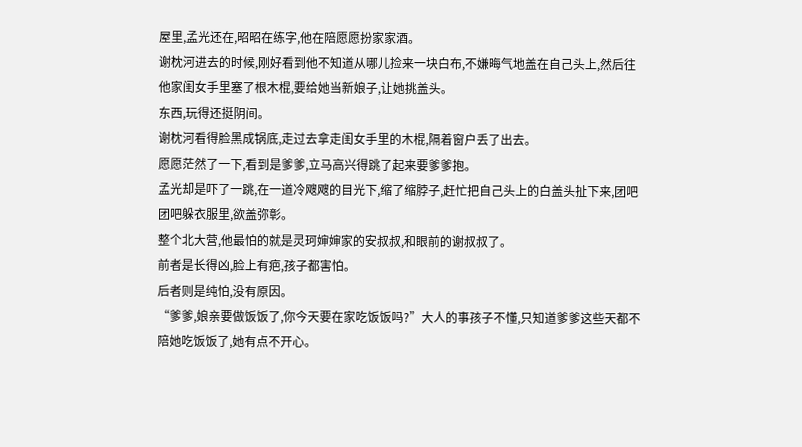屋里,孟光还在,昭昭在练字,他在陪愿愿扮家家酒。
谢枕河进去的时候,刚好看到他不知道从哪儿捡来一块白布,不嫌晦气地盖在自己头上,然后往他家闺女手里塞了根木棍,要给她当新娘子,让她挑盖头。
东西,玩得还挺阴间。
谢枕河看得脸黑成锅底,走过去拿走闺女手里的木棍,隔着窗户丢了出去。
愿愿茫然了一下,看到是爹爹,立马高兴得跳了起来要爹爹抱。
孟光却是吓了一跳,在一道冷飕飕的目光下,缩了缩脖子,赶忙把自己头上的白盖头扯下来,团吧团吧躲衣服里,欲盖弥彰。
整个北大营,他最怕的就是灵珂婶婶家的安叔叔,和眼前的谢叔叔了。
前者是长得凶,脸上有疤,孩子都害怕。
后者则是纯怕,没有原因。
“爹爹,娘亲要做饭饭了,你今天要在家吃饭饭吗?”大人的事孩子不懂,只知道爹爹这些天都不陪她吃饭饭了,她有点不开心。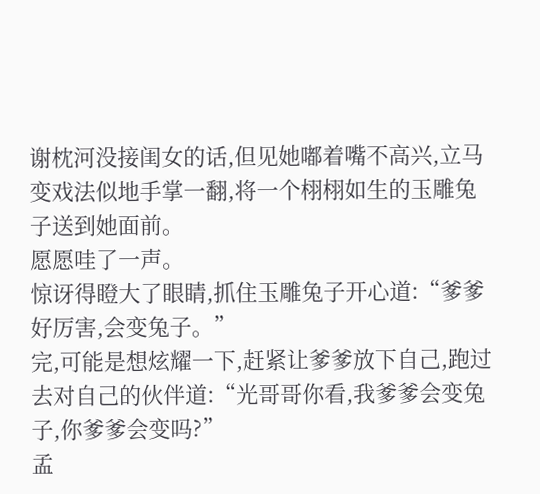谢枕河没接闺女的话,但见她嘟着嘴不高兴,立马变戏法似地手掌一翻,将一个栩栩如生的玉雕兔子送到她面前。
愿愿哇了一声。
惊讶得瞪大了眼睛,抓住玉雕兔子开心道:“爹爹好厉害,会变兔子。”
完,可能是想炫耀一下,赶紧让爹爹放下自己,跑过去对自己的伙伴道:“光哥哥你看,我爹爹会变兔子,你爹爹会变吗?”
孟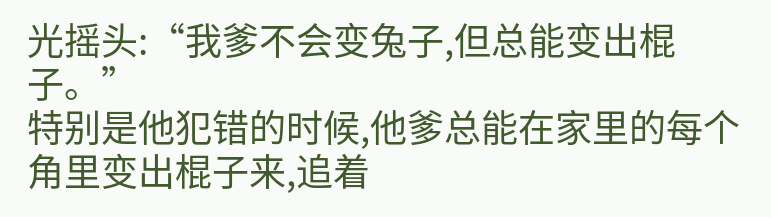光摇头:“我爹不会变兔子,但总能变出棍子。”
特别是他犯错的时候,他爹总能在家里的每个角里变出棍子来,追着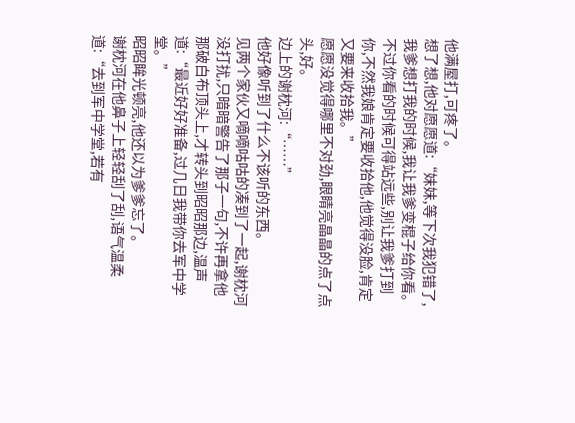他满屋打,可疼了。
想了想,他对愿愿道:“妹妹,等下次我犯错了,我爹想打我的时候,我让我爹变棍子给你看。不过你看的时候可得站远些,别让我爹打到你,不然我娘肯定要收拾他,他觉得没脸,肯定又要来收拾我。”
愿愿没觉得哪里不对劲,眼睛亮晶晶的点了点头,好。
边上的谢枕河:“……”
他好像听到了什么不该听的东西。
见两个家伙又嘀嘀咕咕的凑到了一起,谢枕河没打扰,只暗暗警告了那子一句,不许再拿他那破白布顶头上,才转头到昭昭那边,温声道:“最近好好准备,过几日我带你去军中学堂。”
昭昭眸光顿亮,他还以为爹爹忘了。
谢枕河在他鼻子上轻轻刮了刮,语气温柔道:“去到军中学堂,若有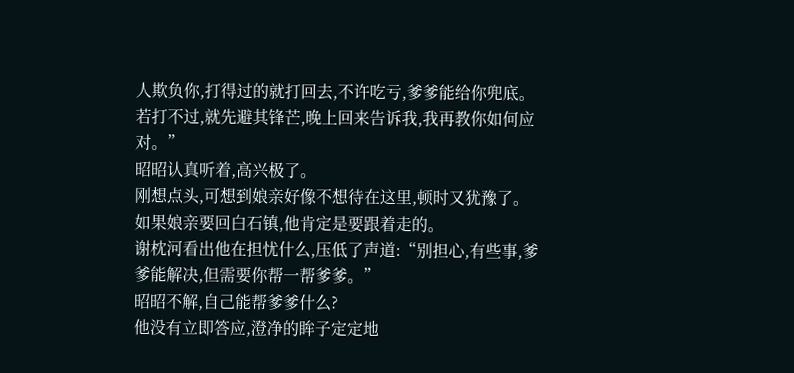人欺负你,打得过的就打回去,不许吃亏,爹爹能给你兜底。若打不过,就先避其锋芒,晚上回来告诉我,我再教你如何应对。”
昭昭认真听着,高兴极了。
刚想点头,可想到娘亲好像不想待在这里,顿时又犹豫了。
如果娘亲要回白石镇,他肯定是要跟着走的。
谢枕河看出他在担忧什么,压低了声道:“别担心,有些事,爹爹能解决,但需要你帮一帮爹爹。”
昭昭不解,自己能帮爹爹什么?
他没有立即答应,澄净的眸子定定地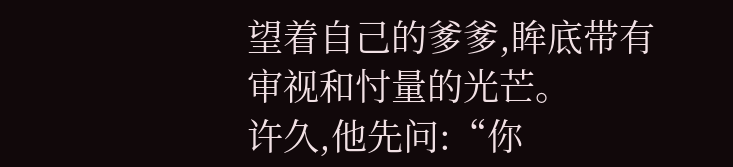望着自己的爹爹,眸底带有审视和忖量的光芒。
许久,他先问:“你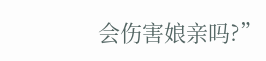会伤害娘亲吗?”